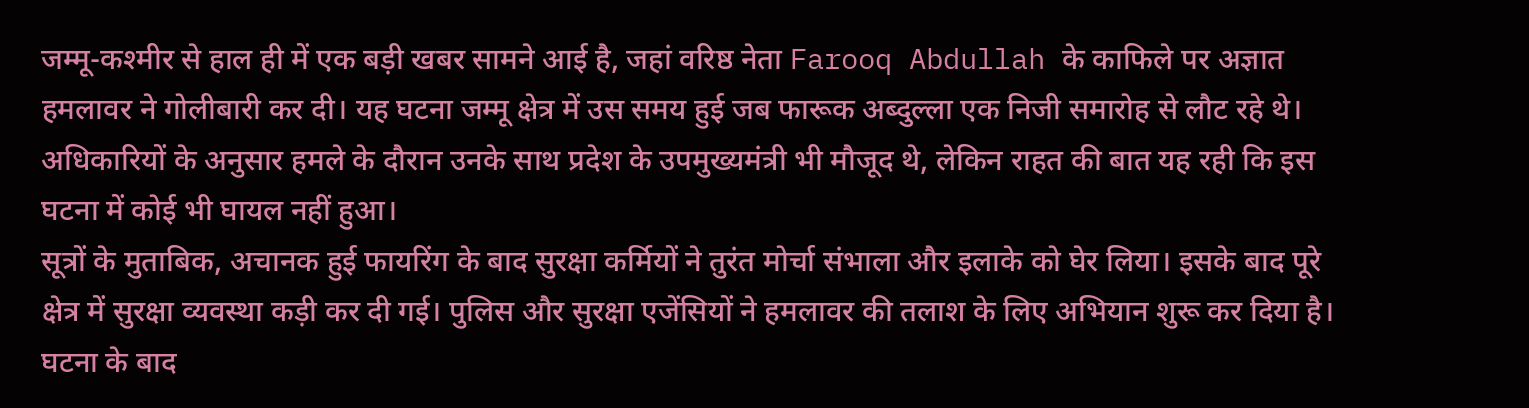जम्मू-कश्मीर से हाल ही में एक बड़ी खबर सामने आई है, जहां वरिष्ठ नेता Farooq Abdullah के काफिले पर अज्ञात हमलावर ने गोलीबारी कर दी। यह घटना जम्मू क्षेत्र में उस समय हुई जब फारूक अब्दुल्ला एक निजी समारोह से लौट रहे थे। अधिकारियों के अनुसार हमले के दौरान उनके साथ प्रदेश के उपमुख्यमंत्री भी मौजूद थे, लेकिन राहत की बात यह रही कि इस घटना में कोई भी घायल नहीं हुआ।
सूत्रों के मुताबिक, अचानक हुई फायरिंग के बाद सुरक्षा कर्मियों ने तुरंत मोर्चा संभाला और इलाके को घेर लिया। इसके बाद पूरे क्षेत्र में सुरक्षा व्यवस्था कड़ी कर दी गई। पुलिस और सुरक्षा एजेंसियों ने हमलावर की तलाश के लिए अभियान शुरू कर दिया है। घटना के बाद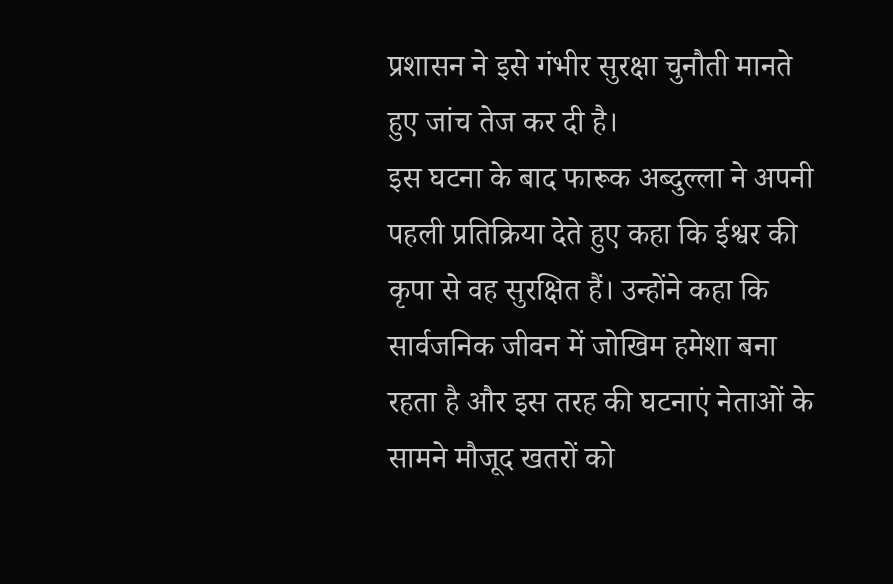प्रशासन ने इसे गंभीर सुरक्षा चुनौती मानते हुए जांच तेज कर दी है।
इस घटना के बाद फारूक अब्दुल्ला ने अपनी पहली प्रतिक्रिया देते हुए कहा कि ईश्वर की कृपा से वह सुरक्षित हैं। उन्होंने कहा कि सार्वजनिक जीवन में जोखिम हमेशा बना रहता है और इस तरह की घटनाएं नेताओं के सामने मौजूद खतरों को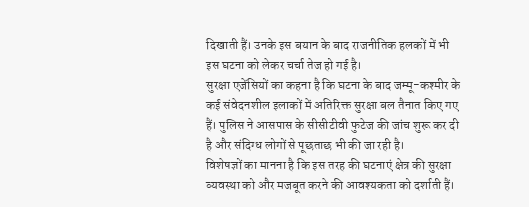दिखाती हैं। उनके इस बयान के बाद राजनीतिक हलकों में भी इस घटना को लेकर चर्चा तेज हो गई है।
सुरक्षा एजेंसियों का कहना है कि घटना के बाद जम्मू-कश्मीर के कई संवेदनशील इलाकों में अतिरिक्त सुरक्षा बल तैनात किए गए हैं। पुलिस ने आसपास के सीसीटीवी फुटेज की जांच शुरू कर दी है और संदिग्ध लोगों से पूछताछ भी की जा रही है।
विशेषज्ञों का मानना है कि इस तरह की घटनाएं क्षेत्र की सुरक्षा व्यवस्था को और मजबूत करने की आवश्यकता को दर्शाती हैं।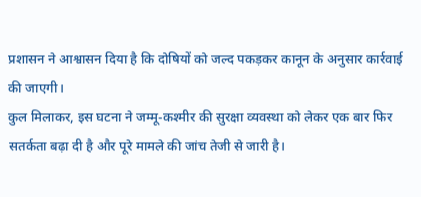प्रशासन ने आश्वासन दिया है कि दोषियों को जल्द पकड़कर कानून के अनुसार कार्रवाई की जाएगी।
कुल मिलाकर, इस घटना ने जम्मू-कश्मीर की सुरक्षा व्यवस्था को लेकर एक बार फिर सतर्कता बढ़ा दी है और पूरे मामले की जांच तेजी से जारी है।